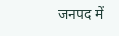जनपद में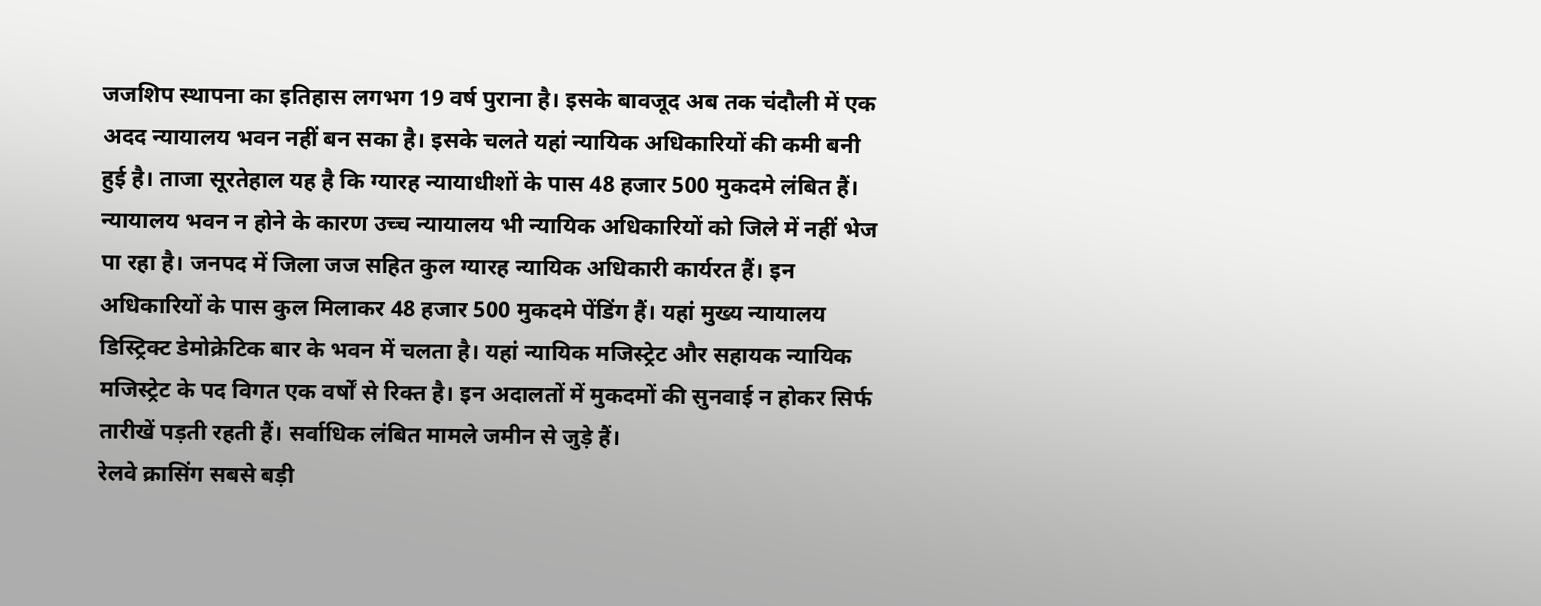जजशिप स्थापना का इतिहास लगभग 19 वर्ष पुराना है। इसके बावजूद अब तक चंदौली में एक अदद न्यायालय भवन नहीं बन सका है। इसके चलते यहां न्यायिक अधिकारियों की कमी बनी हुई है। ताजा सूरतेहाल यह है कि ग्यारह न्यायाधीशों के पास 48 हजार 500 मुकदमे लंबित हैं। न्यायालय भवन न होने के कारण उच्च न्यायालय भी न्यायिक अधिकारियों को जिले में नहीं भेज पा रहा है। जनपद में जिला जज सहित कुल ग्यारह न्यायिक अधिकारी कार्यरत हैं। इन अधिकारियों के पास कुल मिलाकर 48 हजार 500 मुकदमे पेंडिंग हैं। यहां मुख्य न्यायालय डिस्ट्रिक्ट डेमोक्रेटिक बार के भवन में चलता है। यहां न्यायिक मजिस्ट्रेट और सहायक न्यायिक मजिस्ट्रेट के पद विगत एक वर्षों से रिक्त है। इन अदालतों में मुकदमों की सुनवाई न होकर सिर्फ तारीखें पड़ती रहती हैं। सर्वाधिक लंबित मामले जमीन से जुड़े हैं।
रेलवे क्रासिंग सबसे बड़ी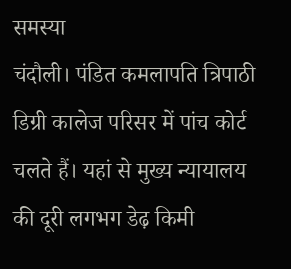समस्या
चंदौली। पंडित कमलापति त्रिपाठी डिग्री कालेज परिसर में पांच कोर्ट चलते हैं। यहां से मुख्य न्यायालय की दूरी लगभग डेढ़ किमी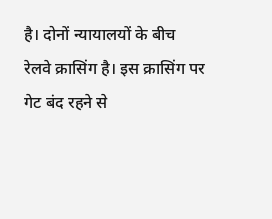है। दोनों न्यायालयों के बीच रेलवे क्रासिंग है। इस क्रासिंग पर गेट बंद रहने से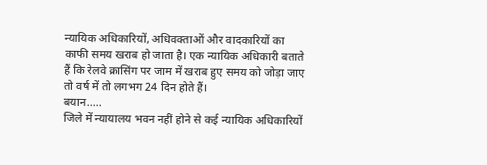न्यायिक अधिकारियों, अधिवक्ताओं और वादकारियों का काफी समय खराब हो जाता है। एक न्यायिक अधिकारी बताते हैं कि रेलवे क्रासिंग पर जाम में खराब हुए समय को जोड़ा जाए तो वर्ष में तो लगभग 24 दिन होते हैं।
बयान.....
जिले में न्यायालय भवन नहीं होने से कई न्यायिक अधिकारियों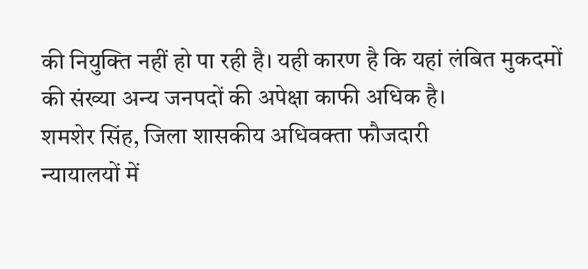की नियुक्ति नहीं हो पा रही है। यही कारण है कि यहां लंबित मुकदमों की संख्या अन्य जनपदों की अपेक्षा काफी अधिक है।
शमशेर सिंह, जिला शासकीय अधिवक्ता फौजदारी
न्यायालयों में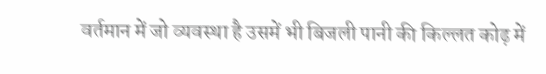वर्तमान में जो व्यवस्था है उसमें भी बिजली पानी की किल्लत कोढ़ में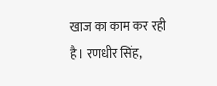खाज का काम कर रही है। रणधीर सिंह,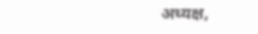अध्यक्ष,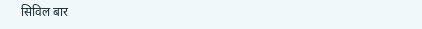सिविल बार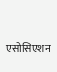एसोसिएशन